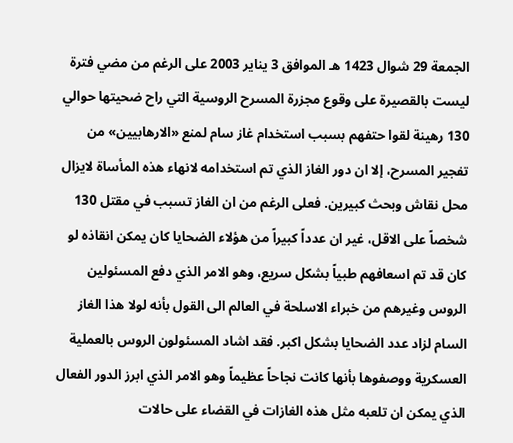الجمعة 29 شوال 1423 هـ الموافق 3 يناير 2003 على الرغم من مضي فترة ليست بالقصيرة على وقوع مجزرة المسرح الروسية التي راح ضحيتها حوالي 130 رهينة لقوا حتفهم بسبب استخدام غاز سام لمنع «الارهابيين» من تفجير المسرح، إلا ان دور الغاز الذي تم استخدامه لانهاء هذه المأساة لايزال محل نقاش وبحث كبيرين. فعلى الرغم من ان الغاز تسبب في مقتل 130 شخصاً على الاقل، غير ان عدداً كبيراً من هؤلاء الضحايا كان يمكن انقاذه لو كان قد تم اسعافهم طبياً بشكل سريع، وهو الامر الذي دفع المسئولين الروس وغيرهم من خبراء الاسلحة في العالم الى القول بأنه لولا هذا الغاز السام لزاد عدد الضحايا بشكل اكبر. فقد اشاد المسئولون الروس بالعملية العسكرية ووصفوها بأنها كانت نجاحاً عظيماً وهو الامر الذي ابرز الدور الفعال الذي يمكن ان تلعبه مثل هذه الغازات في القضاء على حالات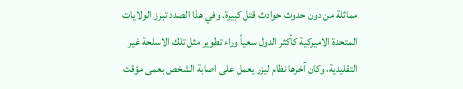مماثلة من دون حدوث حوادث قتل كبيرة. وفي هذا الصدد تبرز الولايات المتحدة الاميركية كأكثر الدول سعياً وراء تطوير مثل تلك الاسلحة غير التقليدية، وكان آخرها نظام ليزر يعمل على اصابة الشخص بعمى مؤقت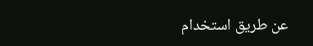عن طريق استخدام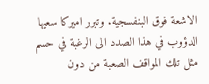الاشعة فوق البنفسجية. وتبرر اميركا سعيها الدؤوب في هذا الصدد الى الرغبة في حسم مثل تلك المواقف الصعبة من دون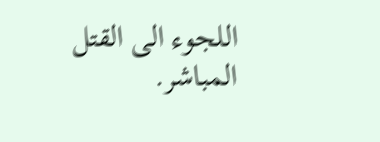اللجوء الى القتل المباشر.